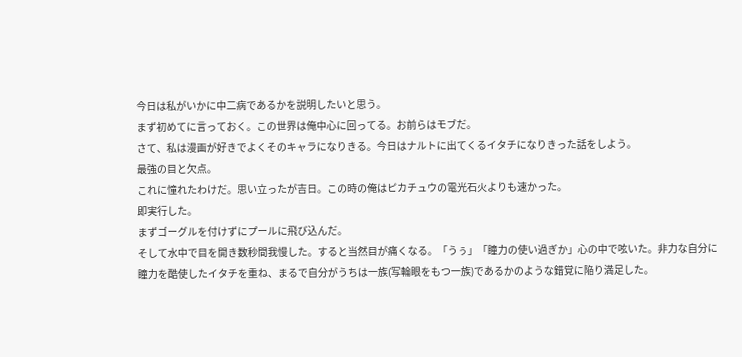今日は私がいかに中二病であるかを説明したいと思う。
まず初めてに言っておく。この世界は俺中心に回ってる。お前らはモブだ。
さて、私は漫画が好きでよくそのキャラになりきる。今日はナルトに出てくるイタチになりきった話をしよう。
最強の目と欠点。
これに憧れたわけだ。思い立ったが吉日。この時の俺はピカチュウの電光石火よりも速かった。
即実行した。
まずゴーグルを付けずにプールに飛び込んだ。
そして水中で目を開き数秒間我慢した。すると当然目が痛くなる。「うぅ」「瞳力の使い過ぎか」心の中で呟いた。非力な自分に瞳力を酷使したイタチを重ね、まるで自分がうちは一族(写輪眼をもつ一族)であるかのような錯覚に陥り満足した。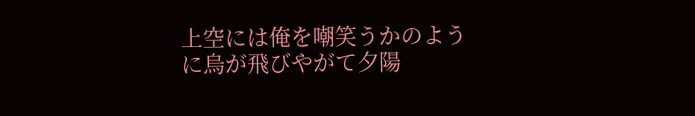上空には俺を嘲笑うかのように烏が飛びやがて夕陽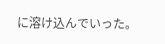に溶け込んでいった。